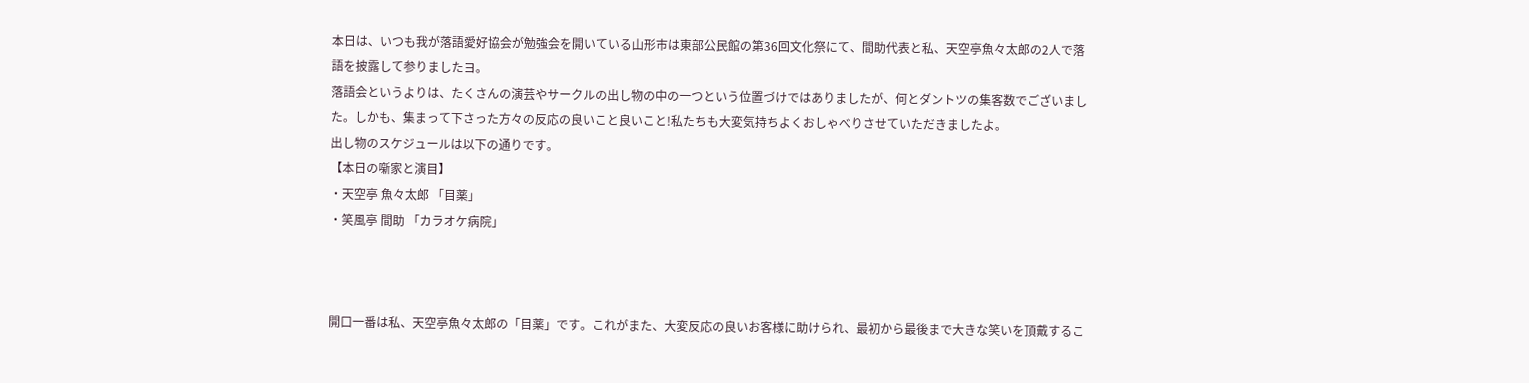本日は、いつも我が落語愛好協会が勉強会を開いている山形市は東部公民館の第36回文化祭にて、間助代表と私、天空亭魚々太郎の2人で落語を披露して参りましたヨ。
落語会というよりは、たくさんの演芸やサークルの出し物の中の一つという位置づけではありましたが、何とダントツの集客数でございました。しかも、集まって下さった方々の反応の良いこと良いこと!私たちも大変気持ちよくおしゃべりさせていただきましたよ。
出し物のスケジュールは以下の通りです。
【本日の噺家と演目】
・天空亭 魚々太郎 「目薬」
・笑風亭 間助 「カラオケ病院」



開口一番は私、天空亭魚々太郎の「目薬」です。これがまた、大変反応の良いお客様に助けられ、最初から最後まで大きな笑いを頂戴するこ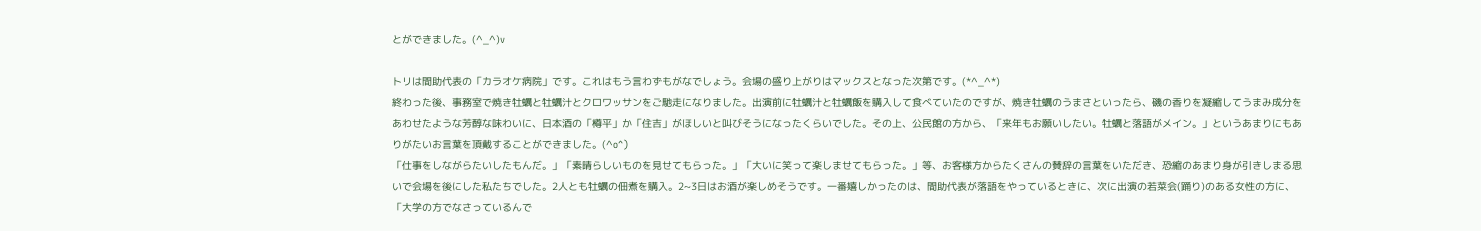とができました。(^_^)v

トリは間助代表の「カラオケ病院」です。これはもう言わずもがなでしょう。会場の盛り上がりはマックスとなった次第です。(*^_^*)
終わった後、事務室で焼き牡蠣と牡蠣汁とクロワッサンをご馳走になりました。出演前に牡蠣汁と牡蠣飯を購入して食べていたのですが、焼き牡蠣のうまさといったら、磯の香りを凝縮してうまみ成分をあわせたような芳醇な味わいに、日本酒の「樽平」か「住吉」がほしいと叫びそうになったくらいでした。その上、公民館の方から、「来年もお願いしたい。牡蠣と落語がメイン。」というあまりにもありがたいお言葉を頂戴することができました。(^o^)
「仕事をしながらたいしたもんだ。」「素晴らしいものを見せてもらった。」「大いに笑って楽しませてもらった。」等、お客様方からたくさんの賛辞の言葉をいただき、恐縮のあまり身が引きしまる思いで会場を後にした私たちでした。2人とも牡蠣の佃煮を購入。2~3日はお酒が楽しめそうです。一番嬉しかったのは、間助代表が落語をやっているときに、次に出演の若菜会(踊り)のある女性の方に、「大学の方でなさっているんで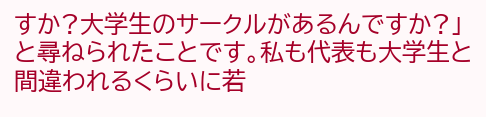すか?大学生のサークルがあるんですか?」と尋ねられたことです。私も代表も大学生と間違われるくらいに若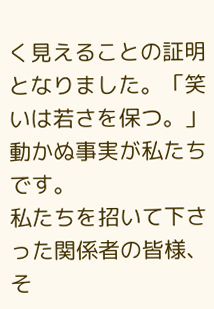く見えることの証明となりました。「笑いは若さを保つ。」動かぬ事実が私たちです。
私たちを招いて下さった関係者の皆様、そ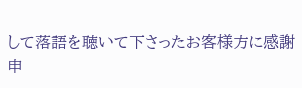して落語を聴いて下さったお客様方に感謝申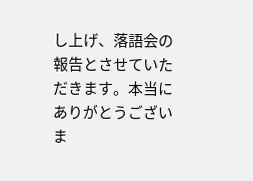し上げ、落語会の報告とさせていただきます。本当にありがとうございま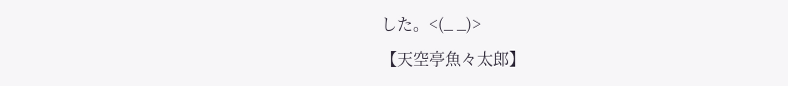した。<(_ _)>
【天空亭魚々太郎】